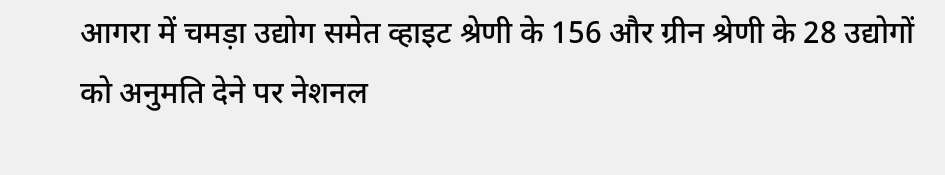आगरा में चमड़ा उद्योग समेत व्हाइट श्रेणी के 156 और ग्रीन श्रेणी के 28 उद्योगों को अनुमति देने पर नेशनल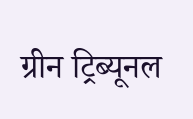ग्रीन ट्रिब्यूनल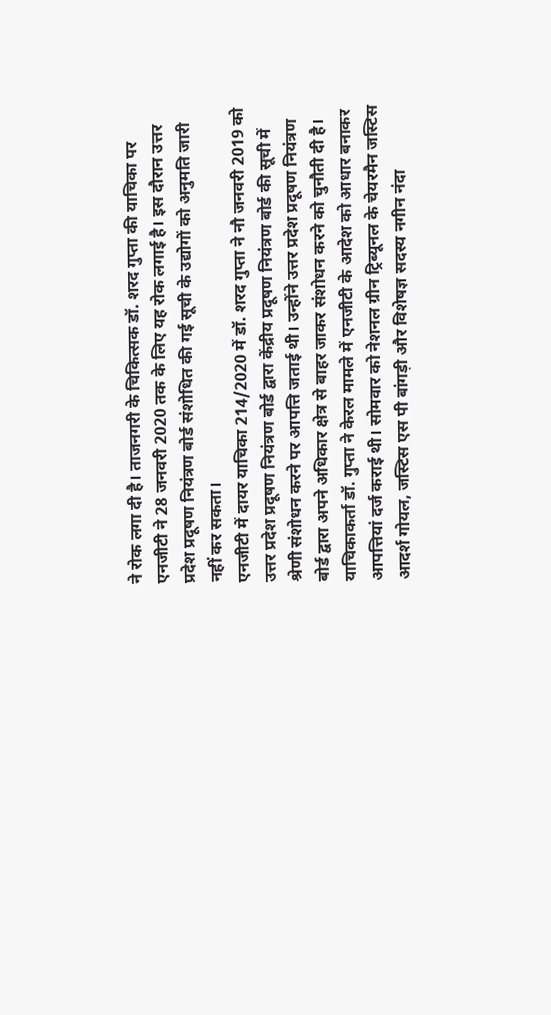ने रोक लगा दी है। ताजनगरी के चिकित्सक डॉ. शरद गुप्ता की याचिका पर एनजीटी ने 28 जनवरी 2020 तक के लिए यह रोक लगाई है। इस दौरान उत्तर प्रदेश प्रदूषण नियंत्रण बोर्ड संशोधित की गई सूची के उद्योगों को अनुमति जारी नहीं कर सकता।
एनजीटी में दायर याचिका 214/2020 में डॉ. शरद गुप्ता ने नौ जनवरी 2019 को उत्तर प्रदेश प्रदूषण नियंत्रण बोर्ड द्वारा केंद्रीय प्रदूषण नियंत्रण बोर्ड की सूची में श्रेणी संशोधन करने पर आपत्ति जताई थी। उन्होंने उत्तर प्रदेश प्रदूषण नियंत्रण बोर्ड द्वारा अपने अधिकार क्षेत्र से बाहर जाकर संशोधन करने को चुनौती दी है।
याचिकाकर्ता डॉ. गुप्ता ने केरल मामले में एनजीटी के आदेश को आधार बनाकर आपत्तियां दर्ज कराई थी। सोमवार को नेशनल ग्रीन ट्रिब्यूनल के चेयरमैन जस्टिस आदर्श गोयल, जस्टिस एस पी बांगड़ी और विशेषज्ञ सदस्य नगीन नंदा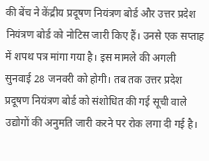की बेंच ने केंद्रीय प्रदूषण नियंत्रण बोर्ड और उत्तर प्रदेश नियंत्रण बोर्ड को नोटिस जारी किए हैं। उनसे एक सप्ताह में शपथ पत्र मांगा गया है। इस मामले की अगली सुनवाई 28 जनवरी को होगी। तब तक उत्तर प्रदेश प्रदूषण नियंत्रण बोर्ड को संशोधित की गई सूची वाले उद्योगों की अनुमति जारी करने पर रोक लगा दी गई है।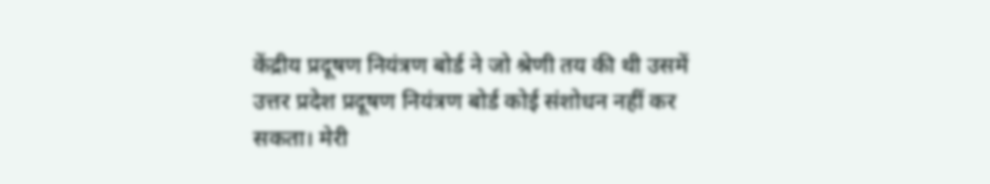केंद्रीय प्रदूषण नियंत्रण बोर्ड ने जो श्रेणी तय की थी उसमें उत्तर प्रदेश प्रदूषण नियंत्रण बोर्ड कोई संशोधन नहीं कर सकता। मेरी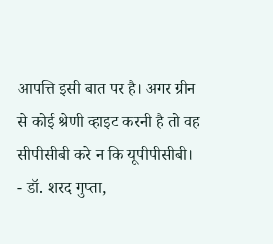आपत्ति इसी बात पर है। अगर ग्रीन से कोई श्रेणी व्हाइट करनी है तो वह सीपीसीबी करे न कि यूपीपीसीबी।
- डॉ. शरद गुप्ता,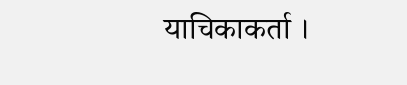याचिकाकर्ता ।